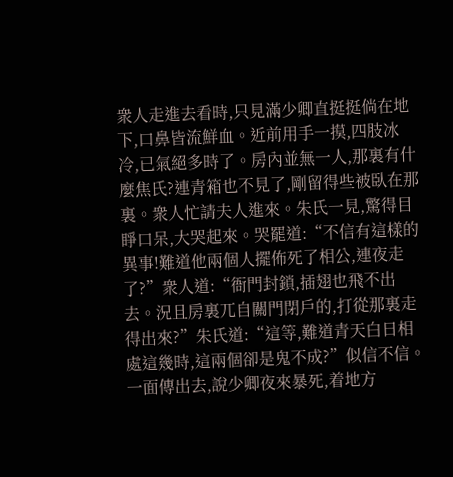衆人走進去看時,只見滿少卿直挺挺倘在地下,口鼻皆流鮮血。近前用手一摸,四肢冰冷,已氣絕多時了。房內並無一人,那裏有什麼焦氏?連青箱也不見了,剛留得些被臥在那裏。衆人忙請夫人進來。朱氏一見,驚得目睜口呆,大哭起來。哭罷道:“不信有這樣的異事!難道他兩個人擺佈死了相公,連夜走了?”衆人道:“衙門封鎖,插翅也飛不出去。況且房裏兀自關門閉戶的,打從那裏走得出來?”朱氏道:“這等,難道青天白日相處這幾時,這兩個卻是鬼不成?”似信不信。一面傳出去,說少卿夜來暴死,着地方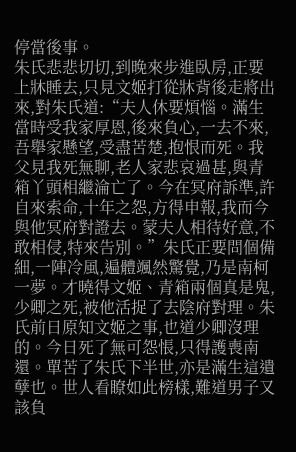停當後事。
朱氏悲悲切切,到晚來步進臥房,正要上牀睡去,只見文姬打從牀背後走將出來,對朱氏道:“夫人休要煩惱。滿生當時受我家厚恩,後來負心,一去不來,吾舉家懸望,受盡苦楚,抱恨而死。我父見我死無聊,老人家悲哀過甚,與青箱丫頭相繼淪亡了。今在冥府訴準,許自來索命,十年之怨,方得申報,我而今與他冥府對證去。蒙夫人相待好意,不敢相侵,特來告別。”朱氏正要問個備細,一陣冷風,遍體颯然驚覺,乃是南柯一夢。才曉得文姬、青箱兩個真是鬼,少卿之死,被他活捉了去陰府對理。朱氏前日原知文姬之事,也道少卿沒理的。今日死了無可怨悵,只得護喪南還。單苦了朱氏下半世,亦是滿生這遺孽也。世人看瞭如此榜樣,難道男子又該負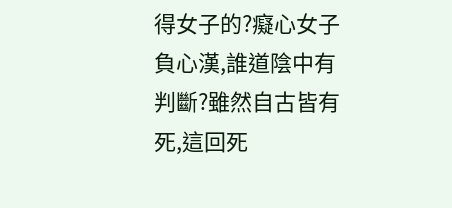得女子的?癡心女子負心漢,誰道陰中有判斷?雖然自古皆有死,這回死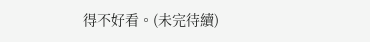得不好看。(未完待續)